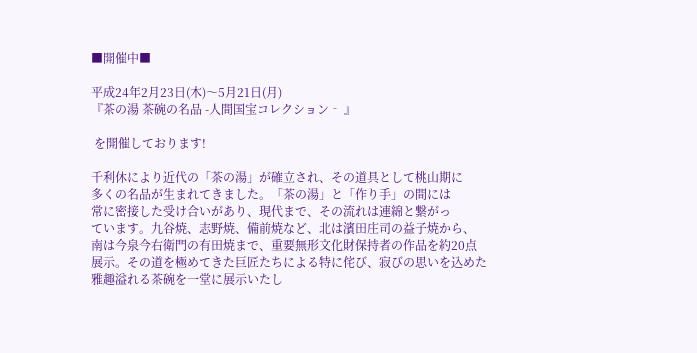■開催中■

平成24年2月23日(木)〜5月21日(月)
『茶の湯 茶碗の名品 -人間国宝コレクション‐ 』

 を開催しております!

千利休により近代の「茶の湯」が確立され、その道具として桃山期に
多くの名品が生まれてきました。「茶の湯」と「作り手」の間には
常に密接した受け合いがあり、現代まで、その流れは連綿と繋がっ
ています。九谷焼、志野焼、備前焼など、北は濱田庄司の益子焼から、
南は今泉今右衛門の有田焼まで、重要無形文化財保持者の作品を約20点
展示。その道を極めてきた巨匠たちによる特に侘び、寂びの思いを込めた
雅趣溢れる茶碗を一堂に展示いたし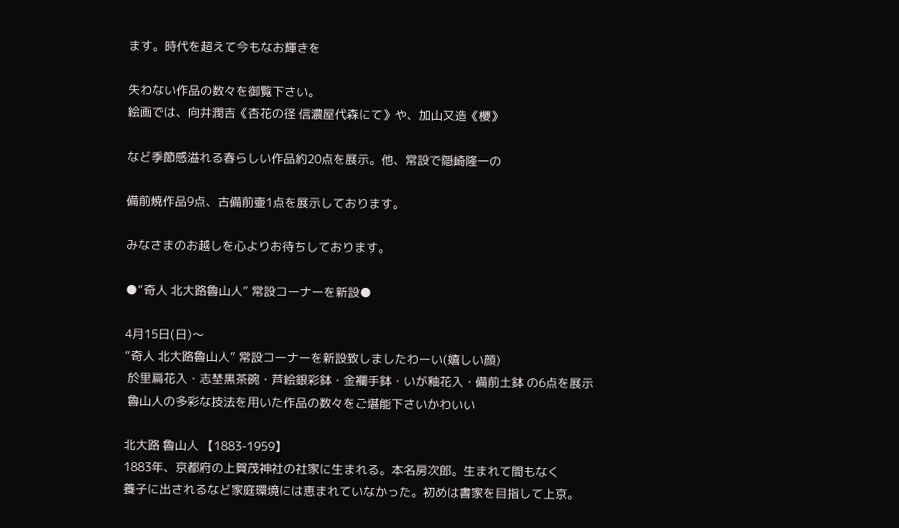ます。時代を超えて今もなお輝きを

失わない作品の数々を御覧下さい。
絵画では、向井潤吉《杏花の径 信濃屋代森にて》や、加山又造《櫻》

など季節感溢れる春らしい作品約20点を展示。他、常設で隠崎隆一の

備前焼作品9点、古備前壷1点を展示しております。

みなさまのお越しを心よりお待ちしております。

●“奇人 北大路魯山人” 常設コーナーを新設●

4月15日(日)〜
“奇人 北大路魯山人” 常設コーナーを新設致しましたわーい(嬉しい顔)
 於里扁花入・志埜黒茶碗・芦絵銀彩鉢・金襴手鉢・いが釉花入・備前土鉢 の6点を展示
 魯山人の多彩な技法を用いた作品の数々をご堪能下さいかわいい

北大路 魯山人 【1883-1959】
1883年、京都府の上賀茂神社の社家に生まれる。本名房次郎。生まれて間もなく
養子に出されるなど家庭環境には恵まれていなかった。初めは書家を目指して上京。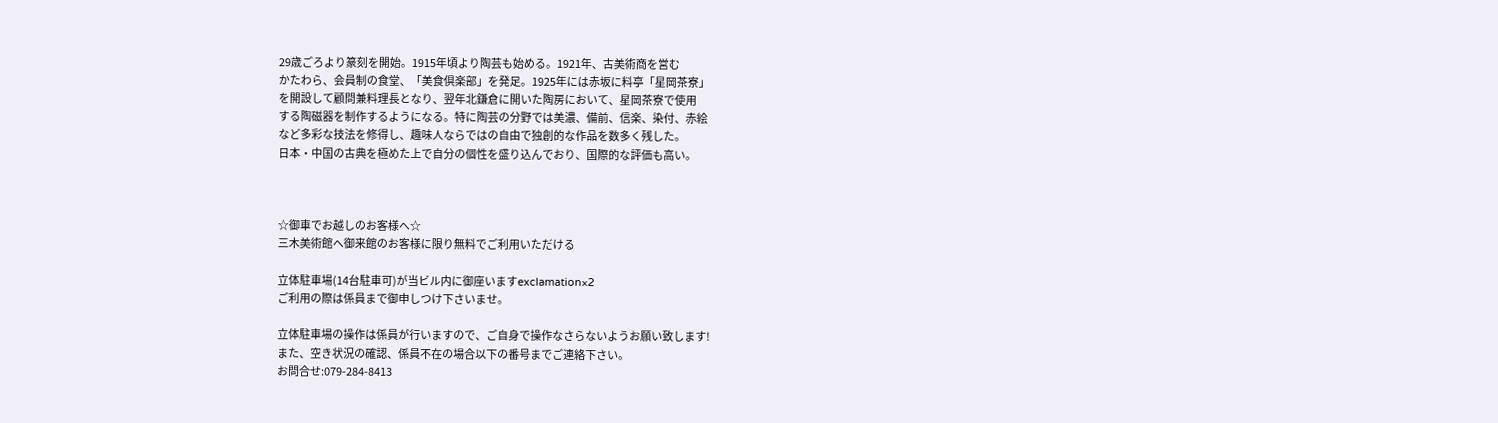29歳ごろより篆刻を開始。1915年頃より陶芸も始める。1921年、古美術商を営む
かたわら、会員制の食堂、「美食倶楽部」を発足。1925年には赤坂に料亭「星岡茶寮」
を開設して顧問兼料理長となり、翌年北鎌倉に開いた陶房において、星岡茶寮で使用
する陶磁器を制作するようになる。特に陶芸の分野では美濃、備前、信楽、染付、赤絵
など多彩な技法を修得し、趣味人ならではの自由で独創的な作品を数多く残した。
日本・中国の古典を極めた上で自分の個性を盛り込んでおり、国際的な評価も高い。



☆御車でお越しのお客様へ☆
三木美術館へ御来館のお客様に限り無料でご利用いただける

立体駐車場(14台駐車可)が当ビル内に御座いますexclamation×2
ご利用の際は係員まで御申しつけ下さいませ。

立体駐車場の操作は係員が行いますので、ご自身で操作なさらないようお願い致します!
また、空き状況の確認、係員不在の場合以下の番号までご連絡下さい。
お問合せ:079-284-8413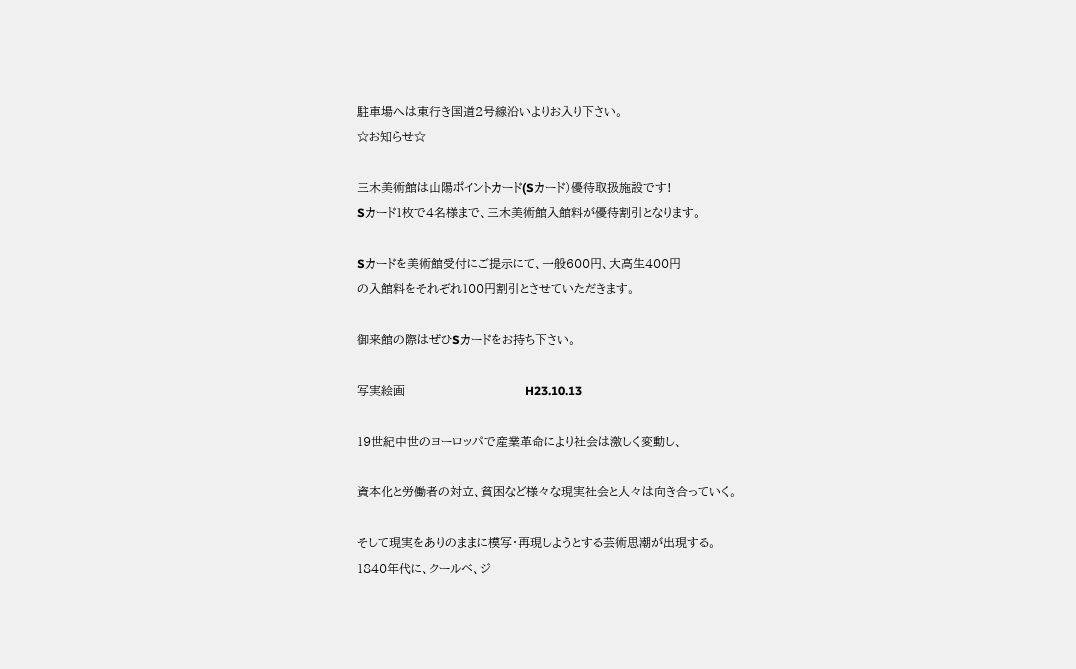駐車場へは東行き国道2号線沿いよりお入り下さい。
☆お知らせ☆

三木美術館は山陽ポイントカード(Sカード)優待取扱施設です!
Sカード1枚で4名様まで、三木美術館入館料が優待割引となります。

Sカードを美術館受付にご提示にて、一般600円、大高生400円
の入館料をそれぞれ100円割引とさせていただきます。

御来館の際はぜひSカードをお持ち下さい。

写実絵画                              H23.10.13

19世紀中世のヨーロッパで産業革命により社会は激しく変動し、

資本化と労働者の対立、貧困など様々な現実社会と人々は向き合っていく。

そして現実をありのままに模写・再現しようとする芸術思潮が出現する。
1840年代に、クールベ、ジ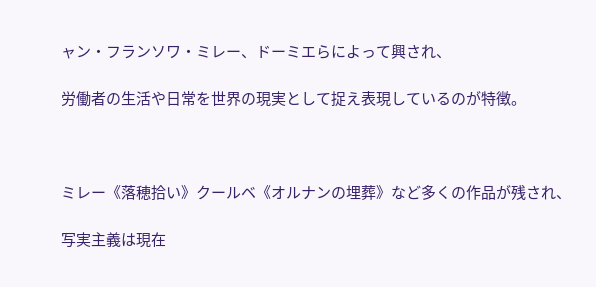ャン・フランソワ・ミレー、ドーミエらによって興され、

労働者の生活や日常を世界の現実として捉え表現しているのが特徴。



ミレー《落穂拾い》クールベ《オルナンの埋葬》など多くの作品が残され、

写実主義は現在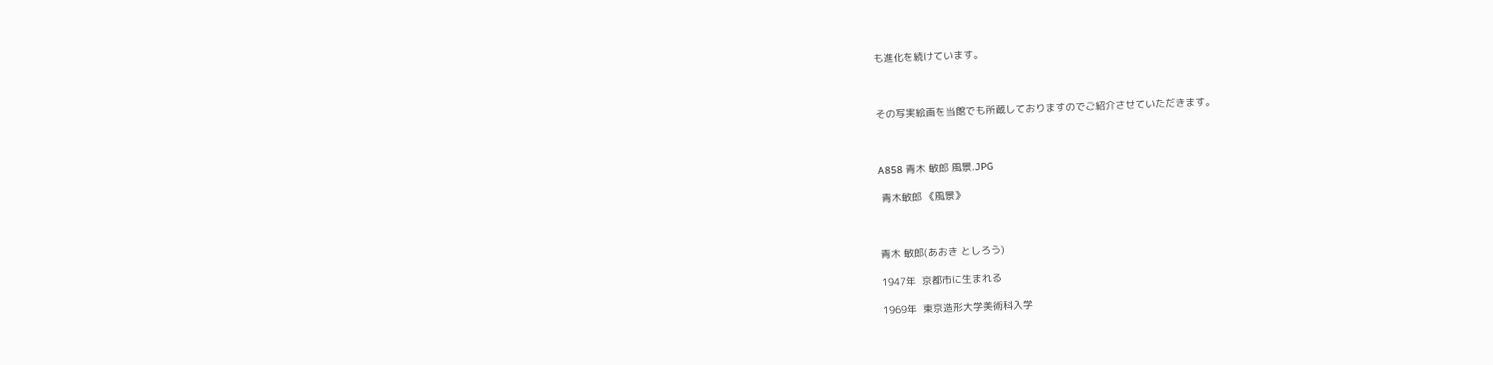も進化を続けています。



その写実絵画を当館でも所蔵しておりますのでご紹介させていただきます。



A858 青木 敏郎 風景.JPG

 青木敏郎 《風景》



青木 敏郎(あおき としろう)

1947年  京都市に生まれる

1969年  東京造形大学美術科入学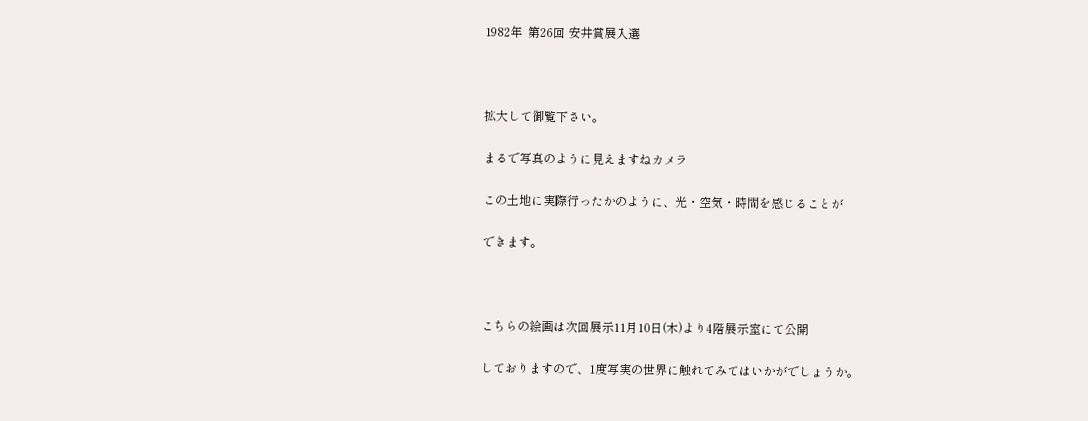1982年  第26回 安井賞展入選



拡大して御覧下さい。

まるで写真のように見えますねカメラ

この土地に実際行ったかのように、光・空気・時間を感じることが

できます。



こちらの絵画は次回展示11月10日(木)より4階展示室にて公開

しておりますので、1度写実の世界に触れてみてはいかがでしょうか。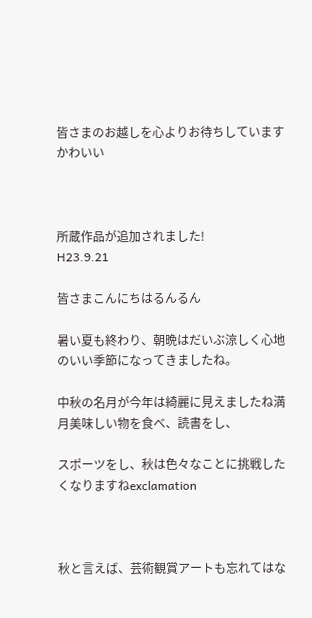皆さまのお越しを心よりお待ちしていますかわいい



所蔵作品が追加されました!               H23.9.21

皆さまこんにちはるんるん

暑い夏も終わり、朝晩はだいぶ涼しく心地のいい季節になってきましたね。

中秋の名月が今年は綺麗に見えましたね満月美味しい物を食べ、読書をし、

スポーツをし、秋は色々なことに挑戦したくなりますねexclamation



秋と言えば、芸術観賞アートも忘れてはな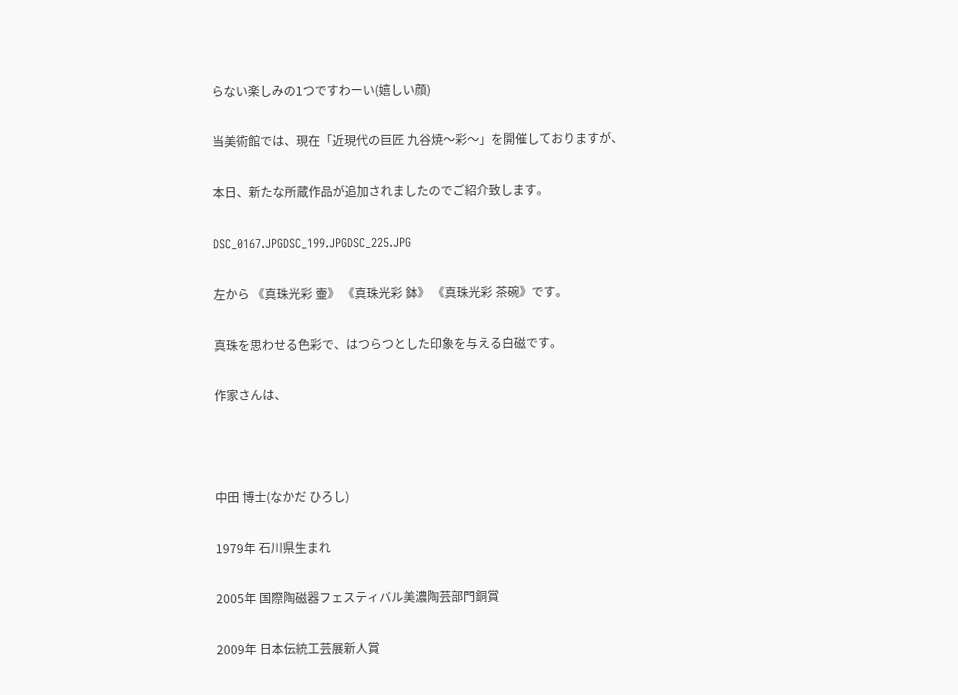らない楽しみの1つですわーい(嬉しい顔)

当美術館では、現在「近現代の巨匠 九谷焼〜彩〜」を開催しておりますが、

本日、新たな所蔵作品が追加されましたのでご紹介致します。

DSC_0167.JPGDSC_199.JPGDSC_225.JPG

左から 《真珠光彩 壷》 《真珠光彩 鉢》 《真珠光彩 茶碗》です。

真珠を思わせる色彩で、はつらつとした印象を与える白磁です。

作家さんは、



中田 博士(なかだ ひろし)

1979年 石川県生まれ

2005年 国際陶磁器フェスティバル美濃陶芸部門銅賞

2009年 日本伝統工芸展新人賞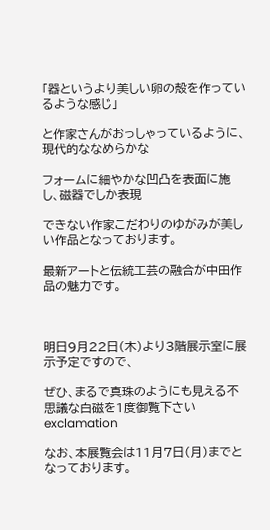「器というより美しい卵の殻を作っているような感じ」

と作家さんがおっしゃっているように、現代的ななめらかな

フォームに細やかな凹凸を表面に施し、磁器でしか表現

できない作家こだわりのゆがみが美しい作品となっております。

最新アートと伝統工芸の融合が中田作品の魅力です。



明日9月22日(木)より3階展示室に展示予定ですので、

ぜひ、まるで真珠のようにも見える不思議な白磁を1度御覧下さいexclamation

なお、本展覧会は11月7日(月)までとなっております。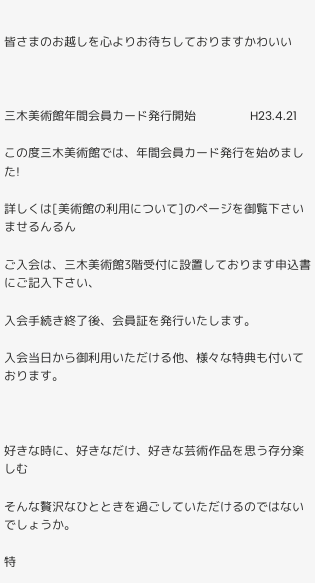皆さまのお越しを心よりお待ちしておりますかわいい



三木美術館年間会員カード発行開始                  H23.4.21

この度三木美術館では、年間会員カード発行を始めました!

詳しくは[美術館の利用について]のページを御覧下さいませるんるん

ご入会は、三木美術館3階受付に設置しております申込書にご記入下さい、

入会手続き終了後、会員証を発行いたします。

入会当日から御利用いただける他、様々な特典も付いております。



好きな時に、好きなだけ、好きな芸術作品を思う存分楽しむ

そんな贅沢なひとときを過ごしていただけるのではないでしょうか。

特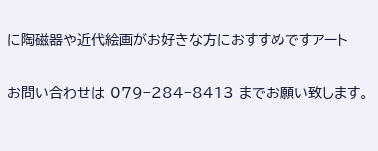に陶磁器や近代絵画がお好きな方におすすめですアート

お問い合わせは 079−284−8413 までお願い致します。